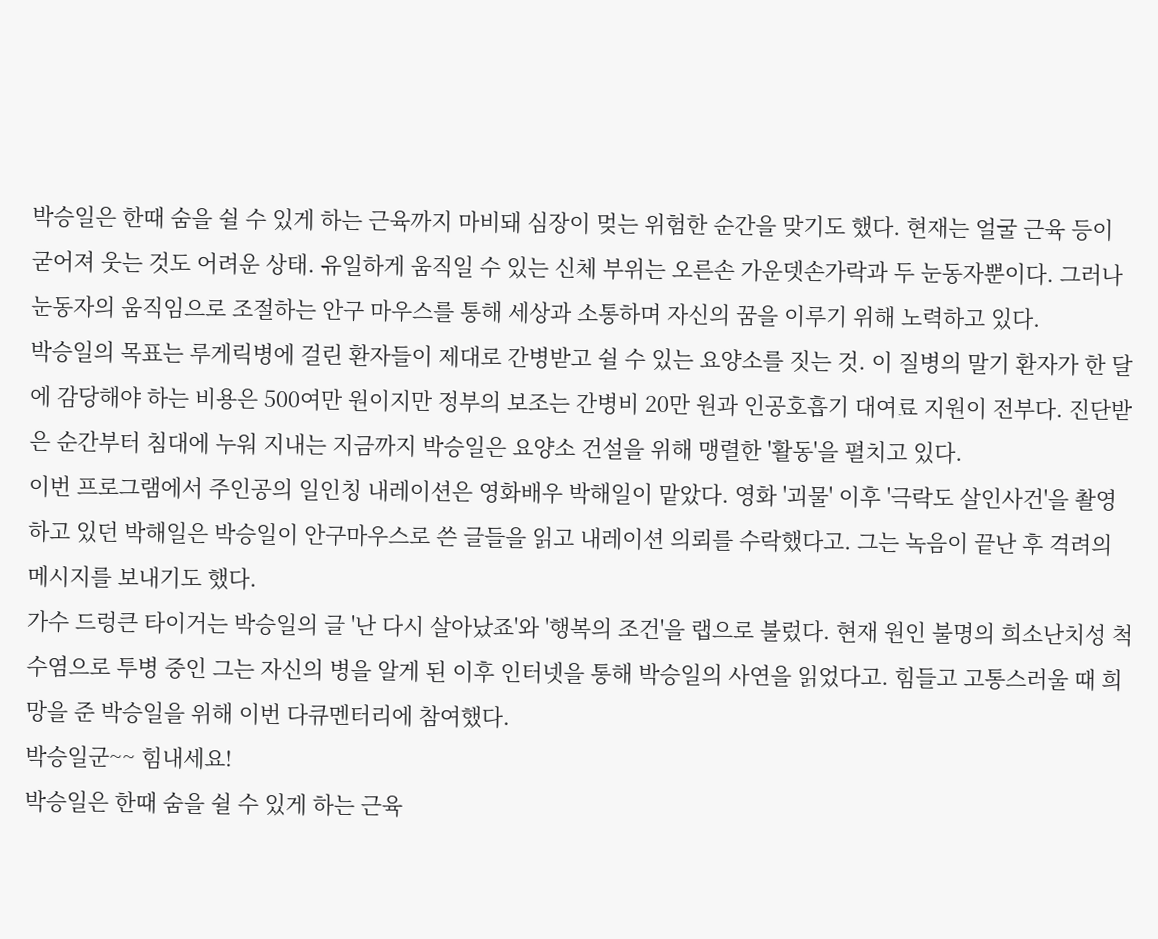박승일은 한때 숨을 쉴 수 있게 하는 근육까지 마비돼 심장이 멎는 위험한 순간을 맞기도 했다. 현재는 얼굴 근육 등이 굳어져 웃는 것도 어려운 상태. 유일하게 움직일 수 있는 신체 부위는 오른손 가운뎃손가락과 두 눈동자뿐이다. 그러나 눈동자의 움직임으로 조절하는 안구 마우스를 통해 세상과 소통하며 자신의 꿈을 이루기 위해 노력하고 있다.
박승일의 목표는 루게릭병에 걸린 환자들이 제대로 간병받고 쉴 수 있는 요양소를 짓는 것. 이 질병의 말기 환자가 한 달에 감당해야 하는 비용은 500여만 원이지만 정부의 보조는 간병비 20만 원과 인공호흡기 대여료 지원이 전부다. 진단받은 순간부터 침대에 누워 지내는 지금까지 박승일은 요양소 건설을 위해 맹렬한 '활동'을 펼치고 있다.
이번 프로그램에서 주인공의 일인칭 내레이션은 영화배우 박해일이 맡았다. 영화 '괴물' 이후 '극락도 살인사건'을 촬영하고 있던 박해일은 박승일이 안구마우스로 쓴 글들을 읽고 내레이션 의뢰를 수락했다고. 그는 녹음이 끝난 후 격려의 메시지를 보내기도 했다.
가수 드렁큰 타이거는 박승일의 글 '난 다시 살아났죠'와 '행복의 조건'을 랩으로 불렀다. 현재 원인 불명의 희소난치성 척수염으로 투병 중인 그는 자신의 병을 알게 된 이후 인터넷을 통해 박승일의 사연을 읽었다고. 힘들고 고통스러울 때 희망을 준 박승일을 위해 이번 다큐멘터리에 참여했다.
박승일군~~ 힘내세요!
박승일은 한때 숨을 쉴 수 있게 하는 근육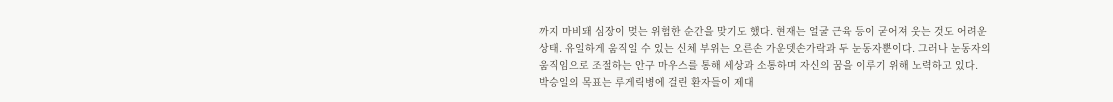까지 마비돼 심장이 멎는 위험한 순간을 맞기도 했다. 현재는 얼굴 근육 등이 굳어져 웃는 것도 어려운 상태. 유일하게 움직일 수 있는 신체 부위는 오른손 가운뎃손가락과 두 눈동자뿐이다. 그러나 눈동자의 움직임으로 조절하는 안구 마우스를 통해 세상과 소통하며 자신의 꿈을 이루기 위해 노력하고 있다.
박승일의 목표는 루게릭병에 걸린 환자들이 제대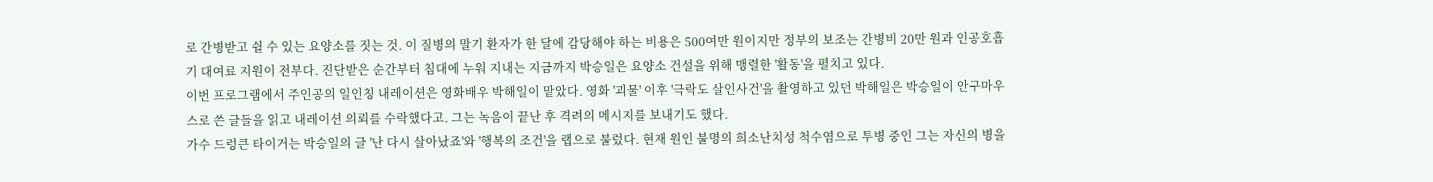로 간병받고 쉴 수 있는 요양소를 짓는 것. 이 질병의 말기 환자가 한 달에 감당해야 하는 비용은 500여만 원이지만 정부의 보조는 간병비 20만 원과 인공호흡기 대여료 지원이 전부다. 진단받은 순간부터 침대에 누워 지내는 지금까지 박승일은 요양소 건설을 위해 맹렬한 '활동'을 펼치고 있다.
이번 프로그램에서 주인공의 일인칭 내레이션은 영화배우 박해일이 맡았다. 영화 '괴물' 이후 '극락도 살인사건'을 촬영하고 있던 박해일은 박승일이 안구마우스로 쓴 글들을 읽고 내레이션 의뢰를 수락했다고. 그는 녹음이 끝난 후 격려의 메시지를 보내기도 했다.
가수 드렁큰 타이거는 박승일의 글 '난 다시 살아났죠'와 '행복의 조건'을 랩으로 불렀다. 현재 원인 불명의 희소난치성 척수염으로 투병 중인 그는 자신의 병을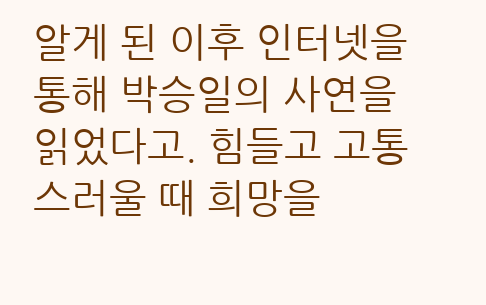알게 된 이후 인터넷을 통해 박승일의 사연을 읽었다고. 힘들고 고통스러울 때 희망을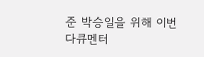준 박승일을 위해 이번 다큐멘터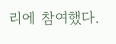리에 참여했다.